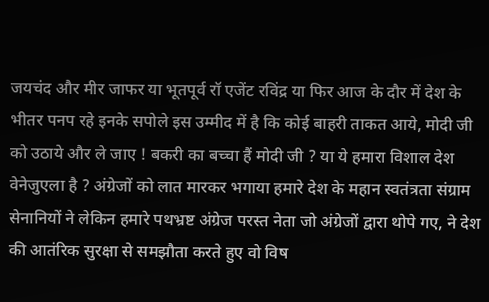जयचंद और मीर जाफर या भूतपूर्व रॉ एजेंट रविंद्र या फिर आज के दौर में देश के भीतर पनप रहे इनके सपोले इस उम्मीद में है कि कोई बाहरी ताकत आये, मोदी जी को उठाये और ले जाए ! बकरी का बच्चा हैं मोदी जी ? या ये हमारा विशाल देश वेनेजुएला है ? अंग्रेजों को लात मारकर भगाया हमारे देश के महान स्वतंत्रता संग्राम सेनानियों ने लेकिन हमारे पथभ्रष्ट अंग्रेज परस्त नेता जो अंग्रेजों द्वारा थोपे गए, ने देश की आतंरिक सुरक्षा से समझौता करते हुए वो विष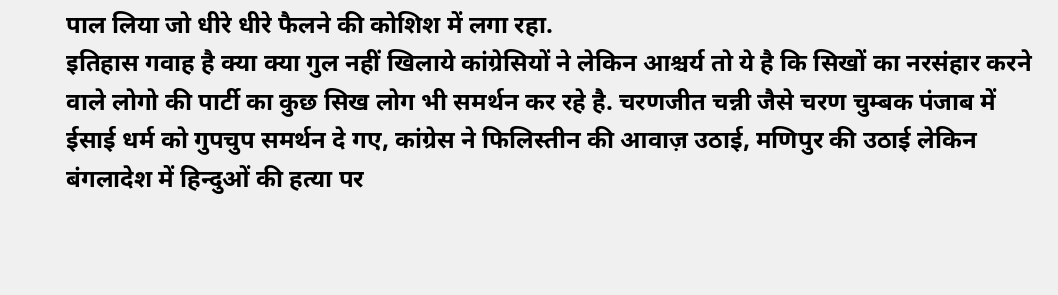पाल लिया जो धीरे धीरे फैलने की कोशिश में लगा रहा.
इतिहास गवाह है क्या क्या गुल नहीं खिलाये कांग्रेसियों ने लेकिन आश्चर्य तो ये है कि सिखों का नरसंहार करने वाले लोगो की पार्टी का कुछ सिख लोग भी समर्थन कर रहे है. चरणजीत चन्नी जैसे चरण चुम्बक पंजाब में ईसाई धर्म को गुपचुप समर्थन दे गए, कांग्रेस ने फिलिस्तीन की आवाज़ उठाई, मणिपुर की उठाई लेकिन बंगलादेश में हिन्दुओं की हत्या पर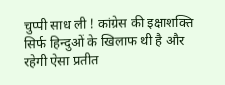चुप्पी साध ली ! कांग्रेस की इक्षाशक्ति सिर्फ हिन्दुओं के खिलाफ थी है और रहेगी ऐसा प्रतीत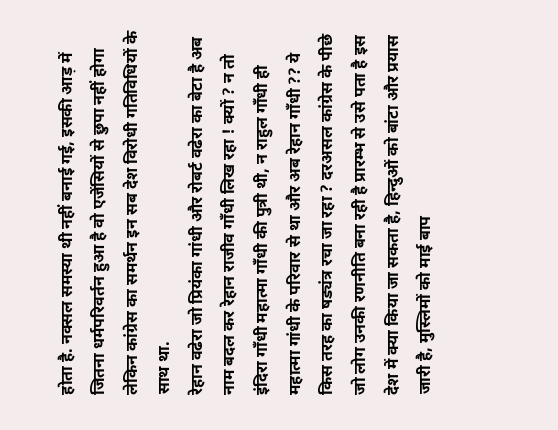होता है. नक्सल समस्या थी नहीं बनाई गई, इसकी आड़ में जितना धर्मपरिवर्तन हुआ है वो एजेंसियों से छुपा नहीं होगा लेकिन कांग्रेस का समर्थन इन सब देश विरोधी गतिविधियों के साथ था.
रेहान वढेरा जो प्रियंका गांधी और रोबर्ट वढेरा का बेटा है अब नाम बदल कर रेहान राजीव गाँधी लिख रहा ! क्यों ? न तो इंदिरा गाँधी महात्मा गाँधी की पुत्री थी, न राहुल गाँधी ही महात्मा गांधी के परिवार से था और अब रेहान गाँधी ?? ये किस तरह का षड्यंत्र रचा जा रहा ? दरअसल कांग्रेस के पीछे जो लोग उनकी रणनीति बना रही है प्रारम्भ से उसे पता है इस देश में क्या किया जा सकता है, हिन्दुओं को बांटा और प्रयास जारी है, मुस्लिमों को माई बाप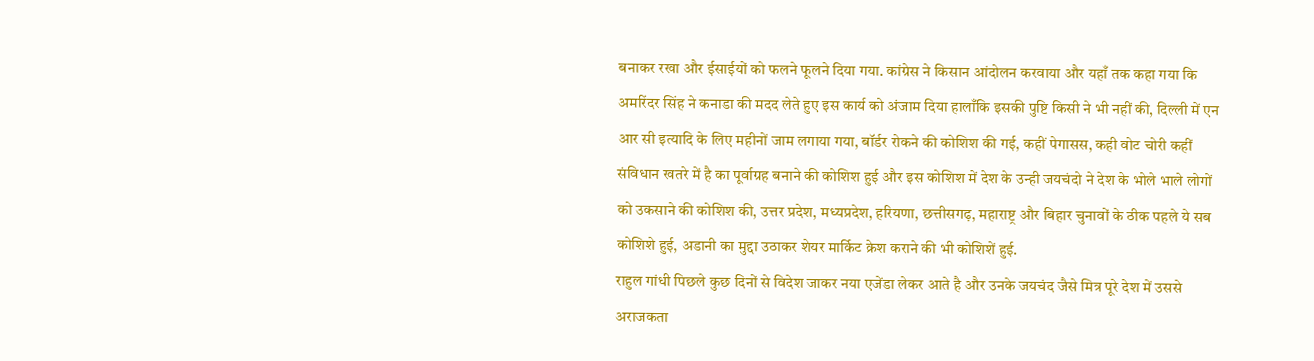बनाकर रखा और ईसाईयों को फलने फूलने दिया गया. कांग्रेस ने किसान आंदोलन करवाया और यहाँ तक कहा गया कि अमरिंदर सिंह ने कनाडा की मदद लेते हुए इस कार्य को अंजाम दिया हालाँकि इसकी पुष्टि किसी ने भी नहीं की, दिल्ली में एन आर सी इत्यादि के लिए महीनों जाम लगाया गया, बॉर्डर रोकने की कोशिश की गई, कहीं पेगासस, कही वोट चोरी कहीं संविधान खतरे में है का पूर्वाग्रह बनाने की कोशिश हुई और इस कोशिश में देश के उन्ही जयचंदो ने देश के भोले भाले लोगों को उकसाने की कोशिश की, उत्तर प्रदेश, मध्यप्रदेश, हरियणा, छत्तीसगढ़, महाराष्ट्र और बिहार चुनावों के ठीक पहले ये सब कोशिशे हुई, अडानी का मुद्दा उठाकर शेयर मार्किट क्रेश कराने की भी कोशिशें हुई.
राहुल गांधी पिछले कुछ दिनों से विदेश जाकर नया एजेंडा लेकर आते है और उनके जयचंद जैसे मित्र पूरे देश में उससे अराजकता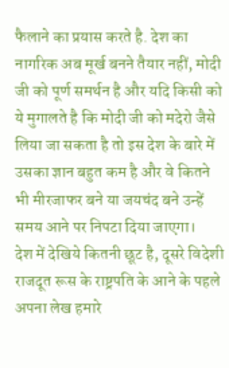फैलाने का प्रयास करते है. देश का नागरिक अब मूर्ख बनने तैयार नहीं, मोदी जी को पूर्ण समर्थन है और यदि किसी को ये मुगालते है कि मोदी जी को मदेरो जैसे लिया जा सकता है तो इस देश के बारे में उसका ज्ञान बहुत कम है और वे कितने भी मीरजाफर बने या जयचंद बने उन्हें समय आने पर निपटा दिया जाएगा।
देश में देखिये कितनी छूट है, दूसरे विदेशी राजदूत रूस के राष्ट्रपति के आने के पहले अपना लेख हमारे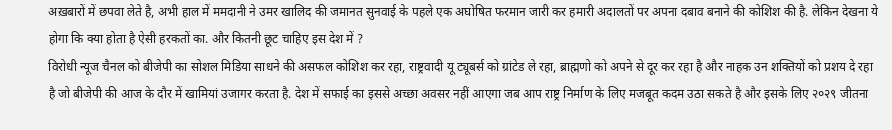अख़बारों में छपवा लेते है, अभी हाल में ममदानी ने उमर खालिद की जमानत सुनवाई के पहले एक अघोषित फरमान जारी कर हमारी अदालतों पर अपना दबाव बनाने की कोशिश की है. लेकिन देखना ये होगा कि क्या होता है ऐसी हरकतों का. और कितनी छूट चाहिए इस देश में ?
विरोधी न्यूज चैनल को बीजेपी का सोशल मिडिया साधने की असफल कोशिश कर रहा, राष्ट्रवादी यू ट्यूबर्स को ग्रांटेड ले रहा, ब्राह्मणो को अपने से दूर कर रहा है और नाहक उन शक्तियों को प्रशय दे रहा है जो बीजेपी की आज के दौर में खामियां उजागर करता है. देश में सफाई का इससे अच्छा अवसर नहीं आएगा जब आप राष्ट्र निर्माण के लिए मजबूत कदम उठा सकते है और इसके लिए २०२९ जीतना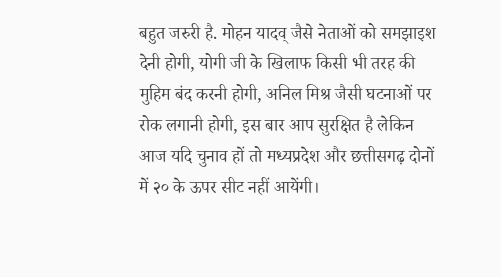बहुत जरुरी है. मोहन यादव् जैसे नेताओं को समझाइश देनी होगी, योगी जी के खिलाफ किसी भी तरह की मुहिम बंद करनी होगी, अनिल मिश्र जैसी घटनाओं पर रोक लगानी होगी, इस बार आप सुरक्षित है लेकिन आज यदि चुनाव हों तो मध्यप्रदेश और छत्तीसगढ़ दोनों में २० के ऊपर सीट नहीं आयेंगी।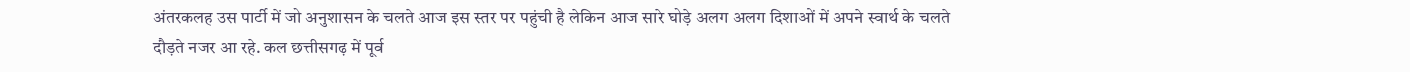अंतरकलह उस पार्टी में जो अनुशासन के चलते आज इस स्तर पर पहुंची है लेकिन आज सारे घोड़े अलग अलग दिशाओं में अपने स्वार्थ के चलते दौड़ते नजर आ रहे. कल छत्तीसगढ़ में पूर्व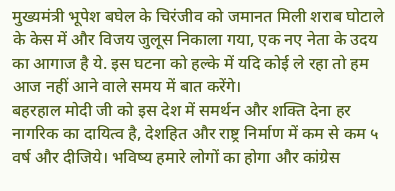मुख्यमंत्री भूपेश बघेल के चिरंजीव को जमानत मिली शराब घोटाले के केस में और विजय जुलूस निकाला गया, एक नए नेता के उदय का आगाज है ये. इस घटना को हल्के में यदि कोई ले रहा तो हम आज नहीं आने वाले समय में बात करेंगे।
बहरहाल मोदी जी को इस देश में समर्थन और शक्ति देना हर नागरिक का दायित्व है, देशहित और राष्ट्र निर्माण में कम से कम ५ वर्ष और दीजिये। भविष्य हमारे लोगों का होगा और कांग्रेस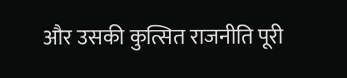और उसकी कुत्सित राजनीति पूरी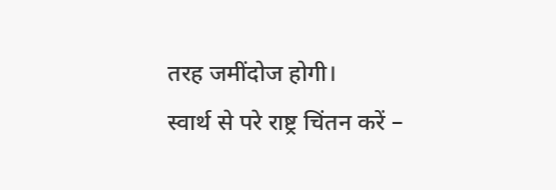तरह जमींदोज होगी।
स्वार्थ से परे राष्ट्र चिंतन करें –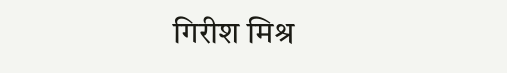गिरीश मिश्र